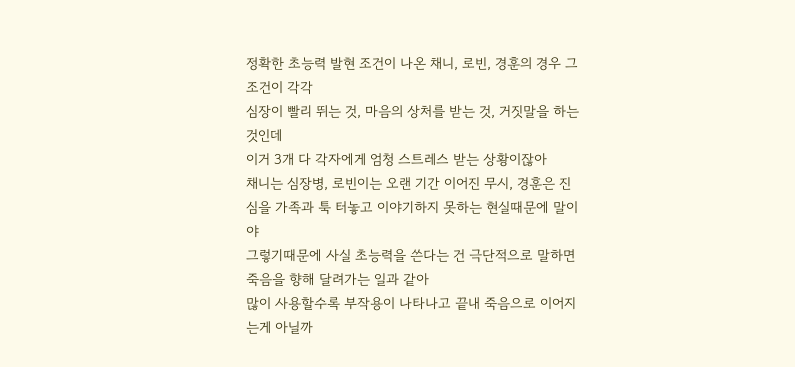정확한 초능력 발현 조건이 나온 채니, 로빈, 경훈의 경우 그 조건이 각각
심장이 빨리 뛰는 것, 마음의 상처를 받는 것, 거짓말을 하는 것인데
이거 3개 다 각자에게 엄청 스트레스 받는 상황이잖아
채니는 심장병, 로빈이는 오랜 기간 이어진 무시, 경훈은 진심을 가족과 툭 터놓고 이야기하지 못하는 현실때문에 말이야
그렇기때문에 사실 초능력을 쓴다는 건 극단적으로 말하면 죽음을 향해 달려가는 일과 같아
많이 사용할수록 부작용이 나타나고 끝내 죽음으로 이어지는게 아닐까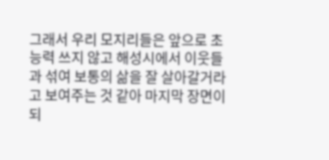그래서 우리 모지리들은 앞으로 초능력 쓰지 않고 해성시에서 이웃들과 섞여 보통의 삶을 잘 살아갈거라고 보여주는 것 같아 마지막 장면이 되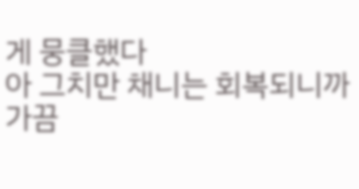게 뭉클했다
아 그치만 채니는 회복되니까 가끔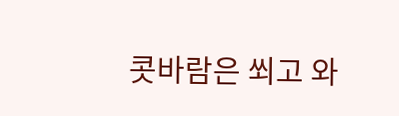콧바람은 쐬고 와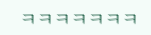ㅋㅋㅋㅋㅋㅋㅋ